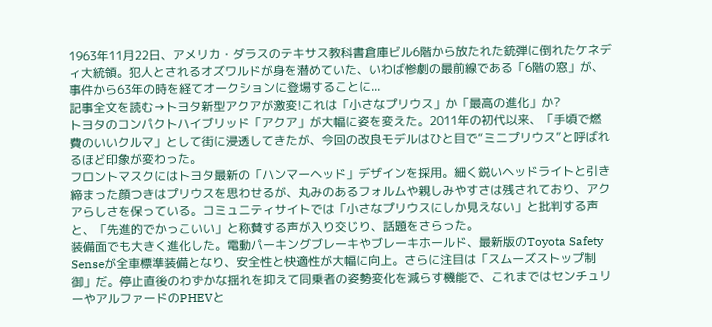1963年11月22日、アメリカ・ダラスのテキサス教科書倉庫ビル6階から放たれた銃弾に倒れたケネディ大統領。犯人とされるオズワルドが身を潜めていた、いわば惨劇の最前線である「6階の窓」が、事件から63年の時を経てオークションに登場することに...
記事全文を読む→トヨタ新型アクアが激変!これは「小さなプリウス」か「最高の進化」か?
トヨタのコンパクトハイブリッド「アクア」が大幅に姿を変えた。2011年の初代以来、「手頃で燃費のいいクルマ」として街に浸透してきたが、今回の改良モデルはひと目で“ミニプリウス”と呼ばれるほど印象が変わった。
フロントマスクにはトヨタ最新の「ハンマーヘッド」デザインを採用。細く鋭いヘッドライトと引き締まった顔つきはプリウスを思わせるが、丸みのあるフォルムや親しみやすさは残されており、アクアらしさを保っている。コミュニティサイトでは「小さなプリウスにしか見えない」と批判する声と、「先進的でかっこいい」と称賛する声が入り交じり、話題をさらった。
装備面でも大きく進化した。電動パーキングブレーキやブレーキホールド、最新版のToyota Safety Senseが全車標準装備となり、安全性と快適性が大幅に向上。さらに注目は「スムーズストップ制御」だ。停止直後のわずかな揺れを抑えて同乗者の姿勢変化を減らす機能で、これまではセンチュリーやアルファードのPHEVと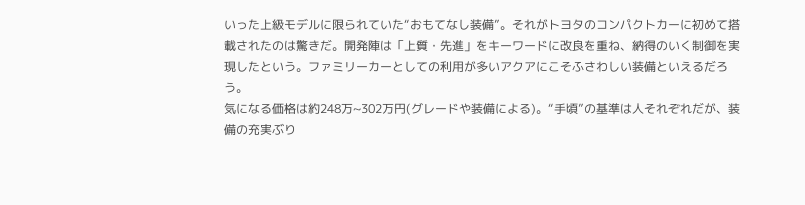いった上級モデルに限られていた“おもてなし装備”。それがトヨタのコンパクトカーに初めて搭載されたのは驚きだ。開発陣は「上質・先進」をキーワードに改良を重ね、納得のいく制御を実現したという。ファミリーカーとしての利用が多いアクアにこそふさわしい装備といえるだろう。
気になる価格は約248万~302万円(グレードや装備による)。“手頃”の基準は人それぞれだが、装備の充実ぶり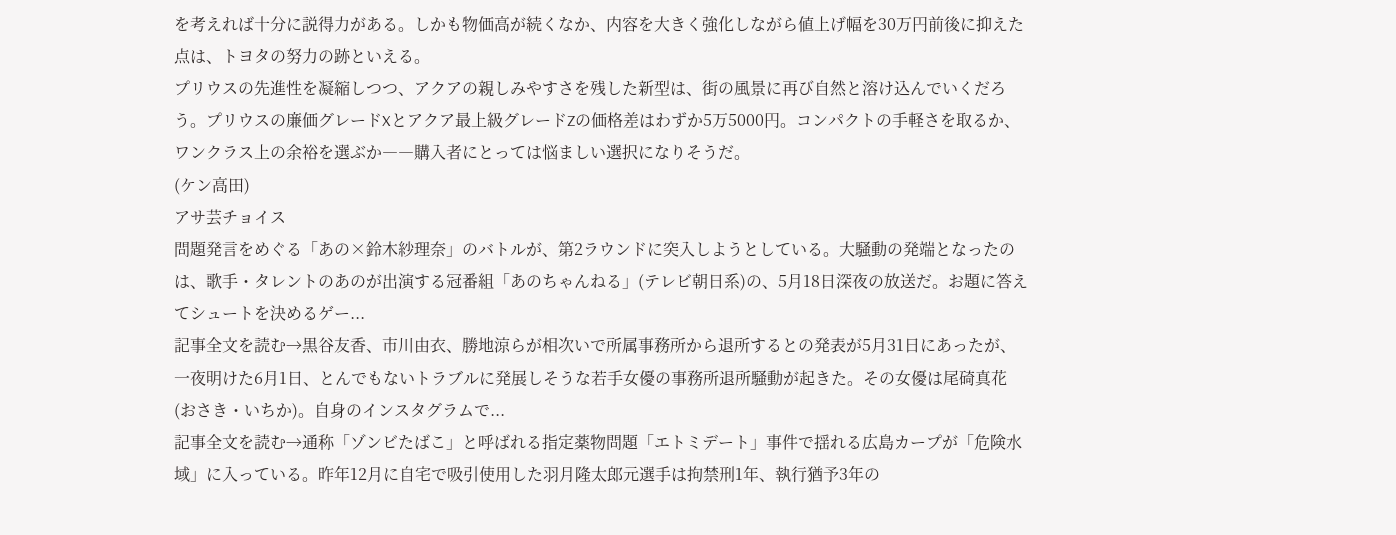を考えれば十分に説得力がある。しかも物価高が続くなか、内容を大きく強化しながら値上げ幅を30万円前後に抑えた点は、トヨタの努力の跡といえる。
プリウスの先進性を凝縮しつつ、アクアの親しみやすさを残した新型は、街の風景に再び自然と溶け込んでいくだろう。プリウスの廉価グレードXとアクア最上級グレードZの価格差はわずか5万5000円。コンパクトの手軽さを取るか、ワンクラス上の余裕を選ぶか――購入者にとっては悩ましい選択になりそうだ。
(ケン高田)
アサ芸チョイス
問題発言をめぐる「あの×鈴木紗理奈」のバトルが、第2ラウンドに突入しようとしている。大騒動の発端となったのは、歌手・タレントのあのが出演する冠番組「あのちゃんねる」(テレビ朝日系)の、5月18日深夜の放送だ。お題に答えてシュートを決めるゲー...
記事全文を読む→黒谷友香、市川由衣、勝地涼らが相次いで所属事務所から退所するとの発表が5月31日にあったが、一夜明けた6月1日、とんでもないトラブルに発展しそうな若手女優の事務所退所騒動が起きた。その女優は尾碕真花(おさき・いちか)。自身のインスタグラムで...
記事全文を読む→通称「ゾンビたばこ」と呼ばれる指定薬物問題「エトミデート」事件で揺れる広島カープが「危険水域」に入っている。昨年12月に自宅で吸引使用した羽月隆太郎元選手は拘禁刑1年、執行猶予3年の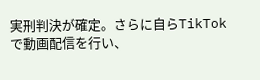実刑判決が確定。さらに自らTikTokで動画配信を行い、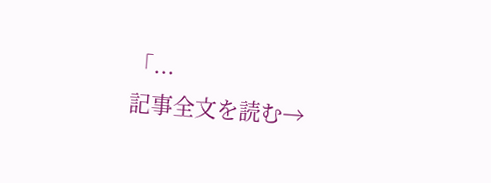「...
記事全文を読む→